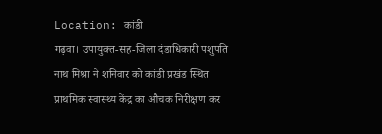Location: कांडी
गढ़वा। उपायुक्त-सह-जिला दंडाधिकारी पशुपति नाथ मिश्रा ने शनिवार को कांडी प्रखंड स्थित प्राथमिक स्वास्थ्य केंद्र का औचक निरीक्षण कर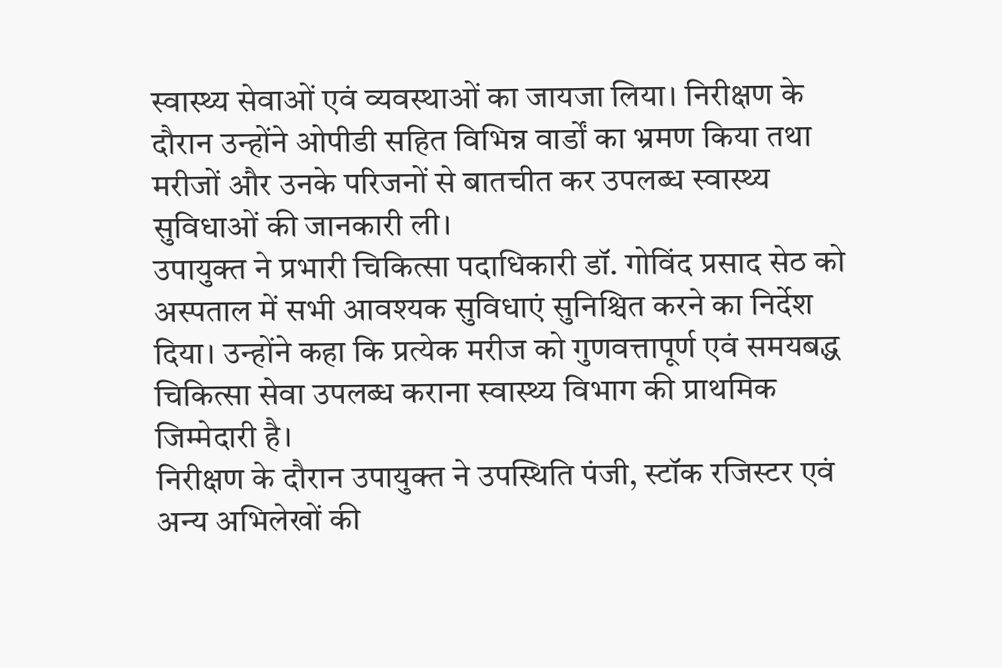स्वास्थ्य सेवाओं एवं व्यवस्थाओं का जायजा लिया। निरीक्षण के दौरान उन्होंने ओपीडी सहित विभिन्न वार्डों का भ्रमण किया तथा मरीजों और उनके परिजनों से बातचीत कर उपलब्ध स्वास्थ्य सुविधाओं की जानकारी ली।
उपायुक्त ने प्रभारी चिकित्सा पदाधिकारी डॉ. गोविंद प्रसाद सेठ को अस्पताल में सभी आवश्यक सुविधाएं सुनिश्चित करने का निर्देश दिया। उन्होंने कहा कि प्रत्येक मरीज को गुणवत्तापूर्ण एवं समयबद्ध चिकित्सा सेवा उपलब्ध कराना स्वास्थ्य विभाग की प्राथमिक जिम्मेदारी है।
निरीक्षण के दौरान उपायुक्त ने उपस्थिति पंजी, स्टॉक रजिस्टर एवं अन्य अभिलेखों की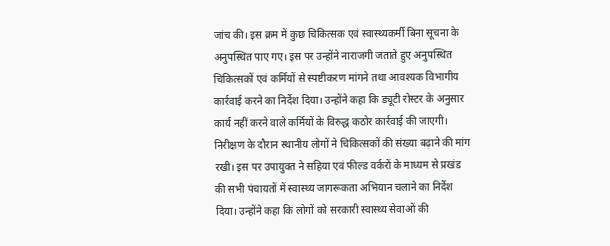जांच की। इस क्रम में कुछ चिकित्सक एवं स्वास्थ्यकर्मी बिना सूचना के अनुपस्थित पाए गए। इस पर उन्होंने नाराजगी जताते हुए अनुपस्थित चिकित्सकों एवं कर्मियों से स्पष्टीकरण मांगने तथा आवश्यक विभागीय कार्रवाई करने का निर्देश दिया। उन्होंने कहा कि ड्यूटी रोस्टर के अनुसार कार्य नहीं करने वाले कर्मियों के विरुद्ध कठोर कार्रवाई की जाएगी।
निरीक्षण के दौरान स्थानीय लोगों ने चिकित्सकों की संख्या बढ़ाने की मांग रखी। इस पर उपायुक्त ने सहिया एवं फील्ड वर्करों के माध्यम से प्रखंड की सभी पंचायतों में स्वास्थ्य जागरूकता अभियान चलाने का निर्देश दिया। उन्होंने कहा कि लोगों को सरकारी स्वास्थ्य सेवाओं की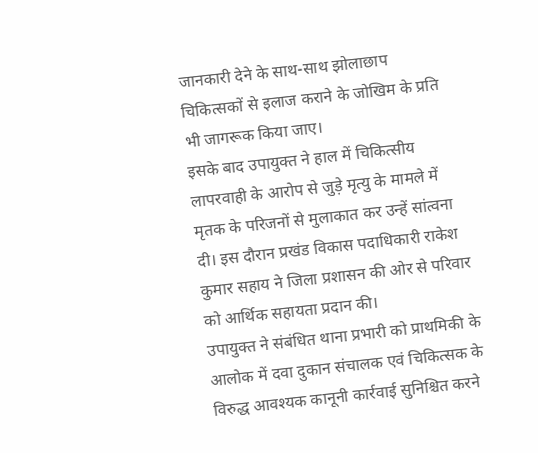जानकारी देने के साथ-साथ झोलाछाप चिकित्सकों से इलाज कराने के जोखिम के प्रति भी जागरूक किया जाए।
इसके बाद उपायुक्त ने हाल में चिकित्सीय लापरवाही के आरोप से जुड़े मृत्यु के मामले में मृतक के परिजनों से मुलाकात कर उन्हें सांत्वना दी। इस दौरान प्रखंड विकास पदाधिकारी राकेश कुमार सहाय ने जिला प्रशासन की ओर से परिवार को आर्थिक सहायता प्रदान की।
उपायुक्त ने संबंधित थाना प्रभारी को प्राथमिकी के आलोक में दवा दुकान संचालक एवं चिकित्सक के विरुद्ध आवश्यक कानूनी कार्रवाई सुनिश्चित करने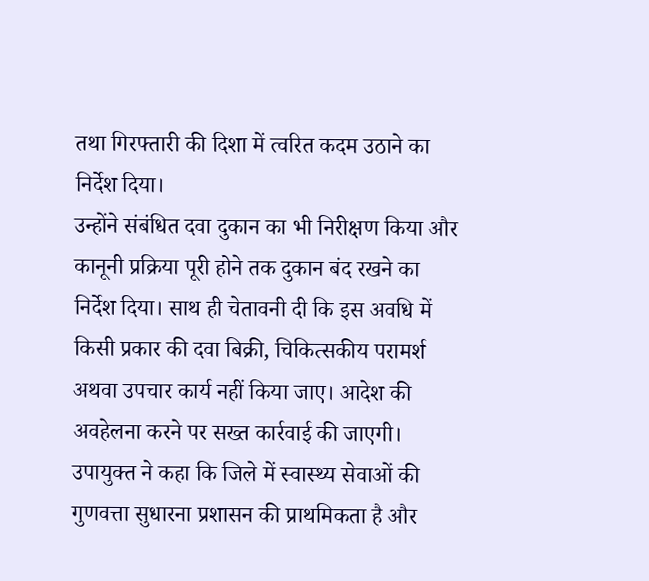तथा गिरफ्तारी की दिशा में त्वरित कदम उठाने का निर्देश दिया।
उन्होंने संबंधित दवा दुकान का भी निरीक्षण किया और कानूनी प्रक्रिया पूरी होने तक दुकान बंद रखने का निर्देश दिया। साथ ही चेतावनी दी कि इस अवधि में किसी प्रकार की दवा बिक्री, चिकित्सकीय परामर्श अथवा उपचार कार्य नहीं किया जाए। आदेश की अवहेलना करने पर सख्त कार्रवाई की जाएगी।
उपायुक्त ने कहा कि जिले में स्वास्थ्य सेवाओं की गुणवत्ता सुधारना प्रशासन की प्राथमिकता है और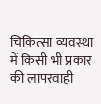चिकित्सा व्यवस्था में किसी भी प्रकार की लापरवाही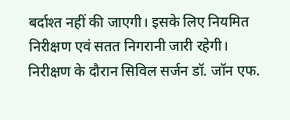बर्दाश्त नहीं की जाएगी। इसके लिए नियमित निरीक्षण एवं सतत निगरानी जारी रहेगी।
निरीक्षण के दौरान सिविल सर्जन डॉ. जॉन एफ.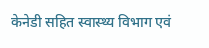केनेडी सहित स्वास्थ्य विभाग एवं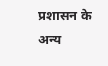प्रशासन के अन्य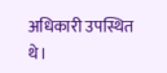अधिकारी उपस्थित थे।